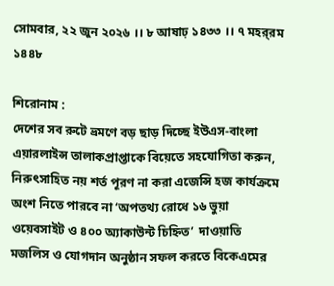সোমবার, ২২ জুন ২০২৬ ।। ৮ আষাঢ় ১৪৩৩ ।। ৭ মহর্‌রম ১৪৪৮

শিরোনাম :
দেশের সব রুটে ভ্রমণে বড় ছাড় দিচ্ছে ইউএস-বাংলা এয়ারলাইন্স তালাকপ্রাপ্তাকে বিয়েতে সহযোগিতা করুন, নিরুৎসাহিত নয় শর্ত পূরণ না করা এজেন্সি হজ কার্যক্রমে অংশ নিতে পারবে না ‘অপতথ্য রোধে ১৬ ভুয়া ওয়েবসাইট ও ৪০০ অ্যাকাউন্ট চিহ্নিত’  দাওয়াতি মজলিস ও যোগদান অনুষ্ঠান সফল করতে বিকেএমের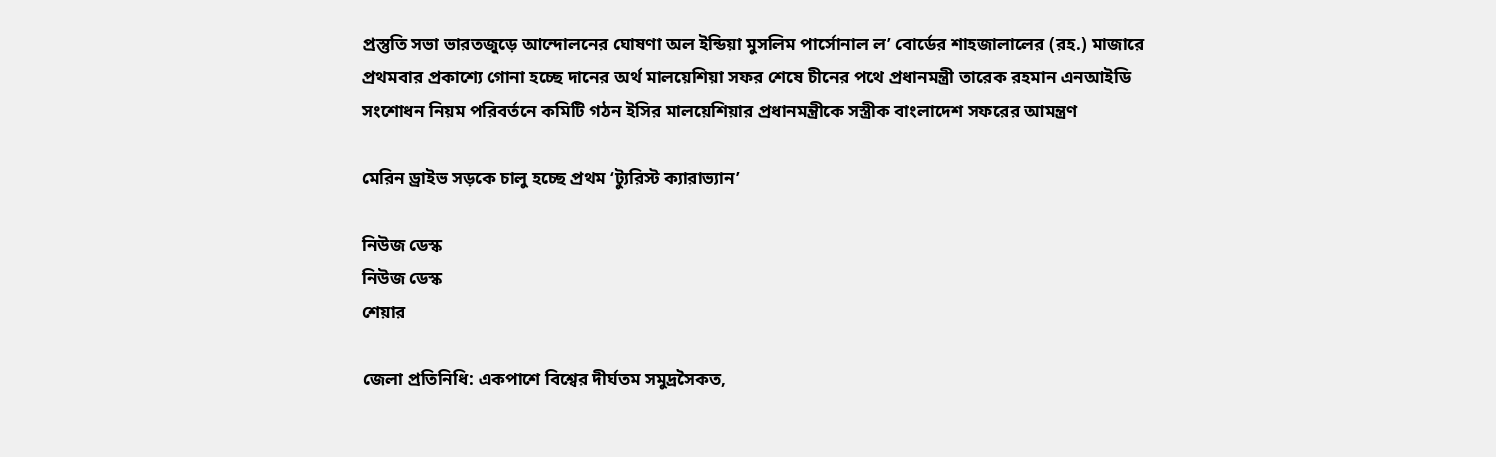প্রস্তুতি সভা ভারতজুড়ে আন্দোলনের ঘোষণা অল ইন্ডিয়া মুসলিম পার্সোনাল ল’ বোর্ডের শাহজালালের (রহ.) মাজারে প্রথমবার প্রকাশ্যে গোনা হচ্ছে দানের অর্থ মালয়েশিয়া সফর শেষে চীনের পথে প্রধানমন্ত্রী তারেক রহমান এনআইডি সংশোধন নিয়ম পরিবর্তনে কমিটি গঠন ইসির মালয়েশিয়ার প্রধানমন্ত্রীকে সস্ত্রীক বাংলাদেশ সফরের আমন্ত্রণ

মেরিন ড্রাইভ সড়কে চালু হচ্ছে প্রথম ‘ট্যুরিস্ট ক্যারাভ্যান’

নিউজ ডেস্ক
নিউজ ডেস্ক
শেয়ার

জেলা প্রতিনিধি: একপাশে বিশ্বের দীর্ঘতম সমুদ্রসৈকত,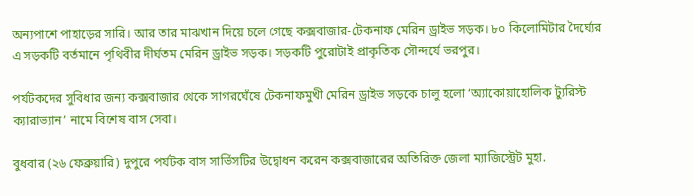অন্যপাশে পাহাড়ের সারি। আর তার মাঝখান দিয়ে চলে গেছে কক্সবাজার-টেকনাফ মেরিন ড্রাইভ সড়ক। ৮০ কিলোমিটার দৈর্ঘ্যের এ সড়কটি বর্তমানে পৃথিবীর দীর্ঘতম মেরিন ড্রাইভ সড়ক। সড়কটি পুরোটাই প্রাকৃতিক সৌন্দর্যে ভরপুর।

পর্যটকদের সুবিধার জন্য কক্সবাজার থেকে সাগরঘেঁষে টেকনাফমুখী মেরিন ড্রাইভ সড়কে চালু হলো ‘অ্যাকোয়াহোলিক ট্যুরিস্ট ক্যারাভ্যান’ নামে বিশেষ বাস সেবা।

বুধবার (২৬ ফেব্রুয়ারি) দুপুরে পর্যটক বাস সার্ভিসটির উদ্বোধন করেন কক্সবাজারের অতিরিক্ত জেলা ম্যাজিস্ট্রেট মুহা.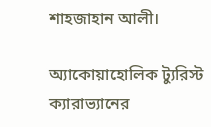শাহজাহান আলী।

অ্যাকোয়াহোলিক ট্যুরিস্ট ক্যারাভ্যানের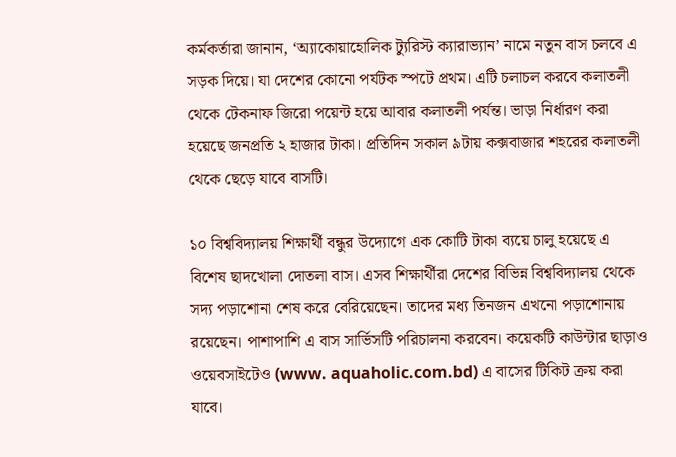কর্মকর্তারা জানান, ‘অ্যাকোয়াহোলিক ট্যুরিস্ট ক্যারাভ্যান’ নামে নতুন বাস চলবে এ সড়ক দিয়ে। যা দেশের কোনো পর্যটক স্পটে প্রথম। এটি চলাচল করবে কলাতলী থেকে টেকনাফ জিরো পয়েন্ট হয়ে আবার কলাতলী পর্যন্ত। ভাড়া নির্ধারণ করা হয়েছে জনপ্রতি ২ হাজার টাকা। প্রতিদিন সকাল ৯টায় কক্সবাজার শহরের কলাতলী থেকে ছেড়ে যাবে বাসটি।

১০ বিশ্ববিদ্যালয় শিক্ষার্থী বন্ধুর উদ্যোগে এক কোটি টাকা ব্যয়ে চালু হয়েছে এ বিশেষ ছাদখোলা দোতলা বাস। এসব শিক্ষার্থীরা দেশের বিভিন্ন বিশ্ববিদ্যালয় থেকে সদ্য পড়াশোনা শেষ করে বেরিয়েছেন। তাদের মধ্য তিনজন এখনো পড়াশোনায় রয়েছেন। পাশাপাশি এ বাস সার্ভিসটি পরিচালনা করবেন। কয়েকটি কাউন্টার ছাড়াও ওয়েবসাইটেও (www. aquaholic.com.bd) এ বাসের টিকিট ক্রয় করা যাবে।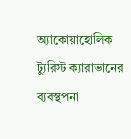অ্যাকোয়াহোলিক ট্যুরিস্ট ক্যারাভানের ব্যবস্থপনা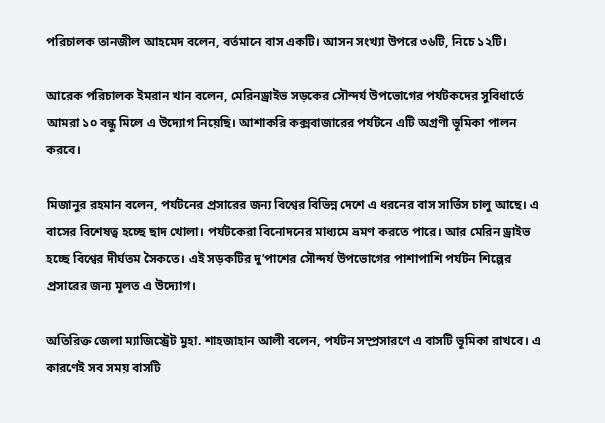পরিচালক তানজীল আহমেদ বলেন, বর্তমানে বাস একটি। আসন সংখ্যা উপরে ৩৬টি, নিচে ১২টি।

আরেক পরিচালক ইমরান খান বলেন, মেরিনড্রাইভ সড়কের সৌন্দর্য উপভোগের পর্যটকদের সুবিধার্তে আমরা ১০ বন্ধু মিলে এ উদ্যোগ নিয়েছি। আশাকরি কক্সবাজারের পর্যটনে এটি অগ্রণী ভূমিকা পালন করবে।

মিজানুর রহমান বলেন, পর্যটনের প্রসারের জন্য বিশ্বের বিভিন্ন দেশে এ ধরনের বাস সার্ভিস চালু আছে। এ বাসের বিশেষত্ব হচ্ছে ছাদ খোলা। পর্যটকেরা বিনোদনের মাধ্যমে ভ্রমণ করতে পারে। আর মেরিন ড্রাইভ হচ্ছে বিশ্বের দীর্ঘতম সৈকতে। এই সড়কটির দু’পাশের সৌন্দর্য উপভোগের পাশাপাশি পর্যটন শিল্পের প্রসারের জন্য মূলত এ উদ্যোগ।

অতিরিক্ত জেলা ম্যাজিস্ট্রেট মুহা. শাহজাহান আলী বলেন, পর্যটন সম্প্রসারণে এ বাসটি ভূমিকা রাখবে। এ কারণেই সব সময় বাসটি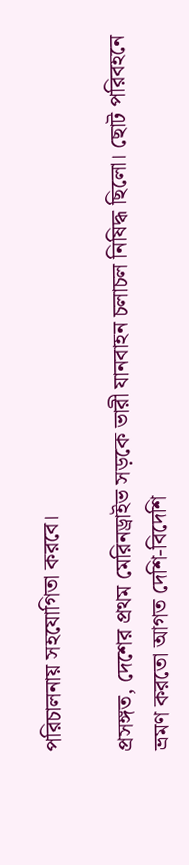পরিচালনায় সহযোগিতা করবে।

প্রসঙ্গত, দেশের প্রথম মেরিনড্রাইভ সড়কে ভারী যানবাহন চলাচল নিষিদ্ধ ছিলো। ছোট পরিবহনে ভ্রমণ করতো আগত দেশি-বিদেশি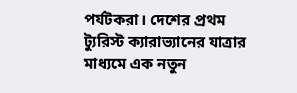পর্যটকরা। দেশের প্রথম ট্যুরিস্ট ক্যারাভ্যানের যাত্রার মাধ্যমে এক নতুন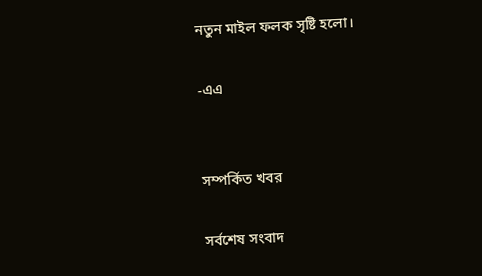নতুন মাইল ফলক সৃষ্টি হলো।

-এএ


সম্পর্কিত খবর

সর্বশেষ সংবাদ